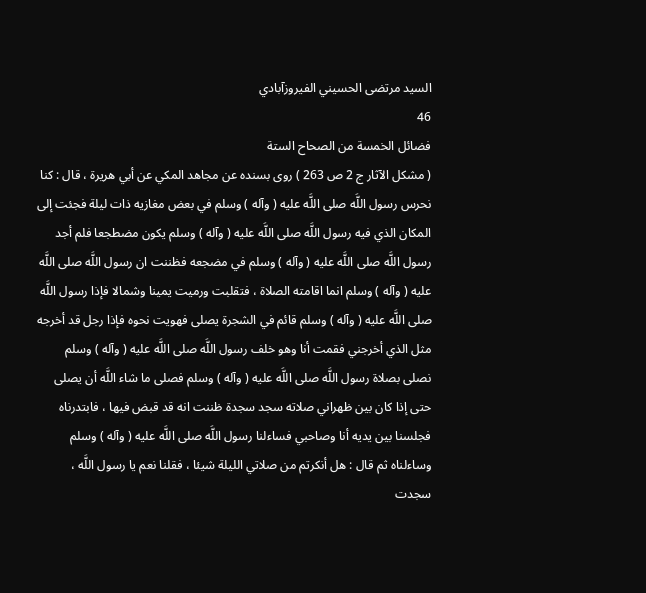السيد مرتضى الحسيني الفيروزآبادي
46
فضائل الخمسة من الصحاح الستة
( مشكل الآثار ج 2 ص 263 ) روى بسنده عن مجاهد المكي عن أبي هريرة ، قال : كنا نحرس رسول اللَّه صلى اللَّه عليه ( وآله ) وسلم في بعض مغازيه ذات ليلة فجئت إلى المكان الذي فيه رسول اللَّه صلى اللَّه عليه ( وآله ) وسلم يكون مضطجعا فلم أجد رسول اللَّه صلى اللَّه عليه ( وآله ) وسلم في مضجعه فظننت ان رسول اللَّه صلى اللَّه عليه ( وآله ) وسلم انما اقامته الصلاة ، فتقلبت ورميت يمينا وشمالا فإذا رسول اللَّه صلى اللَّه عليه ( وآله ) وسلم قائم في الشجرة يصلى فهويت نحوه فإذا رجل قد أخرجه مثل الذي أخرجني فقمت أنا وهو خلف رسول اللَّه صلى اللَّه عليه ( وآله ) وسلم نصلى بصلاة رسول اللَّه صلى اللَّه عليه ( وآله ) وسلم فصلى ما شاء اللَّه أن يصلى حتى إذا كان بين ظهراني صلاته سجد سجدة ظننت انه قد قبض فيها ، فابتدرناه فجلسنا بين يديه أنا وصاحبي فساءلنا رسول اللَّه صلى اللَّه عليه ( وآله ) وسلم وساءلناه ثم قال : هل أنكرتم من صلاتي الليلة شيئا ، فقلنا نعم يا رسول اللَّه ، سجدت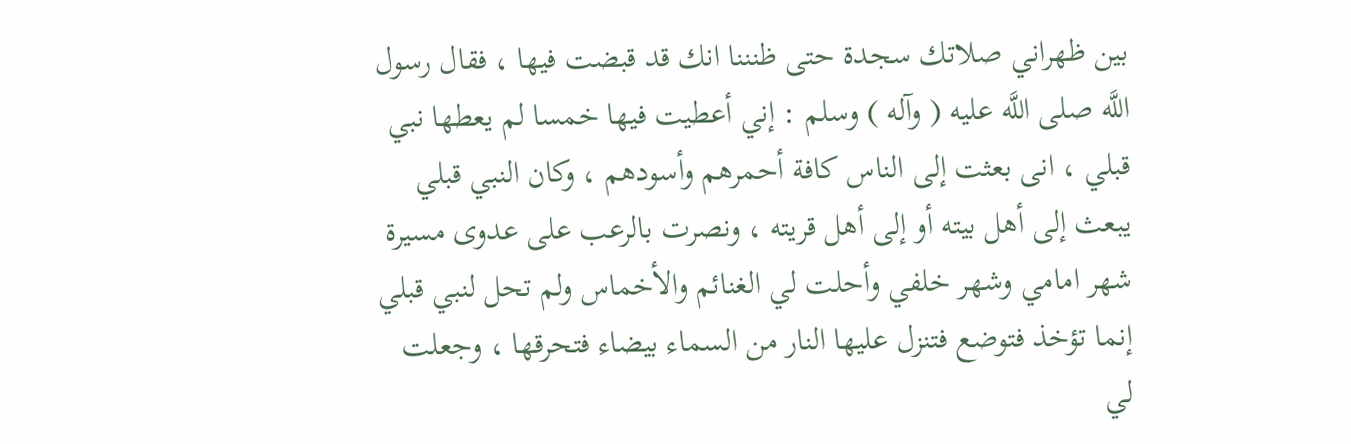بين ظهراني صلاتك سجدة حتى ظنننا انك قد قبضت فيها ، فقال رسول اللَّه صلى اللَّه عليه ( وآله ) وسلم : إني أعطيت فيها خمسا لم يعطها نبي قبلي ، انى بعثت إلى الناس كافة أحمرهم وأسودهم ، وكان النبي قبلي يبعث إلى أهل بيته أو إلى أهل قريته ، ونصرت بالرعب على عدوى مسيرة شهر امامي وشهر خلفي وأحلت لي الغنائم والأخماس ولم تحل لنبي قبلي إنما تؤخذ فتوضع فتنزل عليها النار من السماء بيضاء فتحرقها ، وجعلت لي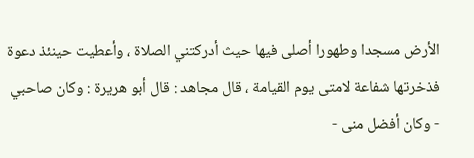الأرض مسجدا وطهورا أصلى فيها حيث أدركتني الصلاة ، وأعطيت حينئذ دعوة فذخرتها شفاعة لامتى يوم القيامة ، قال مجاهد : قال أبو هريرة : وكان صاحبي - وكان أفضل منى -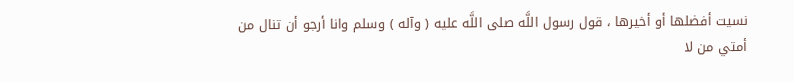نسيت أفضلها أو أخيرها ، قول رسول اللَّه صلى اللَّه عليه ( وآله ) وسلم وانا أرجو أن تنال من أمتي من لا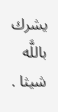يشرك باللَّه شيثا .